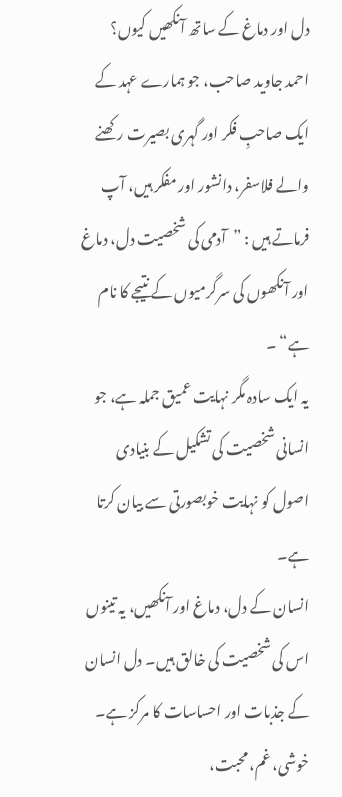دل اور دماغ کے ساتھ آنکھیں کیوں؟
احمد جاوید صاحب، جو ہمارے عہد کے ایک صاحبِ فکر اور گہری بصیرت رکھنے والے فلاسفر، دانشور اور مفکر ہیں، آپ فرماتے ہیں : ”آدمی کی شخصیت دل، دماغ اور آنکھوں کی سرگرمیوں کے نتیجے کا نام ہے“ ۔
یہ ایک سادہ مگر نہایت عمیق جملہ ہے، جو انسانی شخصیت کی تشکیل کے بنیادی اصول کو نہایت خوبصورتی سے بیان کرتا ہے۔
انسان کے دل، دماغ اور آنکھیں، یہ تینوں اس کی شخصیت کی خالق ہیں۔ دل انسان کے جذبات اور احساسات کا مرکز ہے۔ خوشی، غم، محبت،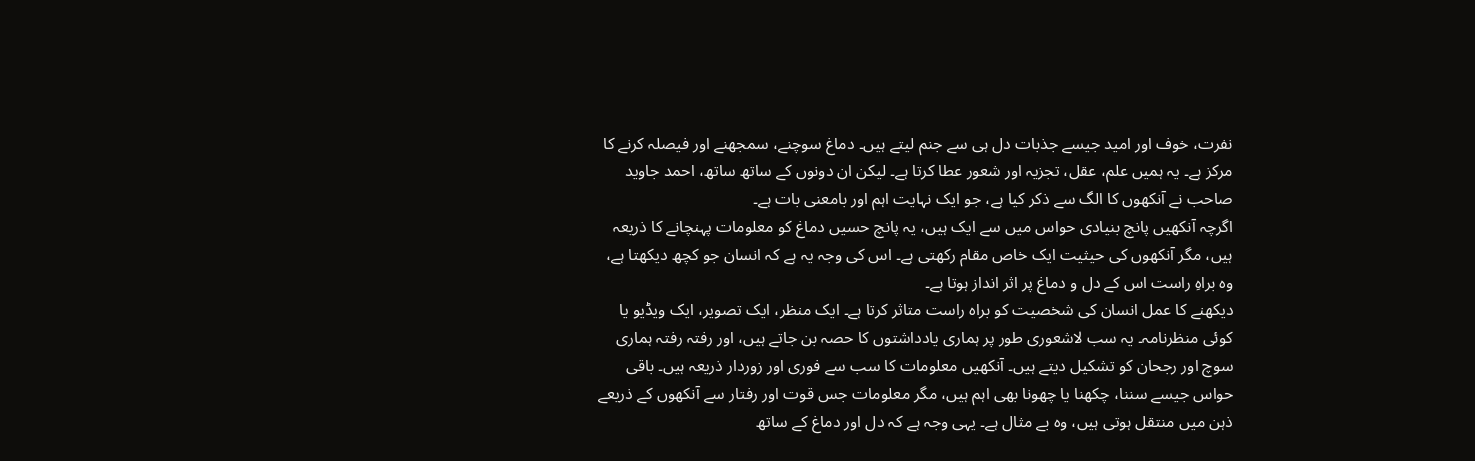نفرت، خوف اور امید جیسے جذبات دل ہی سے جنم لیتے ہیں۔ دماغ سوچنے، سمجھنے اور فیصلہ کرنے کا مرکز ہے۔ یہ ہمیں علم، عقل، تجزیہ اور شعور عطا کرتا ہے۔ لیکن ان دونوں کے ساتھ ساتھ، احمد جاوید صاحب نے آنکھوں کا الگ سے ذکر کیا ہے، جو ایک نہایت اہم اور بامعنی بات ہے۔
اگرچہ آنکھیں پانچ بنیادی حواس میں سے ایک ہیں، یہ پانچ حسیں دماغ کو معلومات پہنچانے کا ذریعہ ہیں، مگر آنکھوں کی حیثیت ایک خاص مقام رکھتی ہے۔ اس کی وجہ یہ ہے کہ انسان جو کچھ دیکھتا ہے، وہ براہِ راست اس کے دل و دماغ پر اثر انداز ہوتا ہے۔
دیکھنے کا عمل انسان کی شخصیت کو براہ راست متاثر کرتا ہے۔ ایک منظر، ایک تصویر، ایک ویڈیو یا کوئی منظرنامہ۔ یہ سب لاشعوری طور پر ہماری یادداشتوں کا حصہ بن جاتے ہیں، اور رفتہ رفتہ ہماری سوچ اور رجحان کو تشکیل دیتے ہیں۔ آنکھیں معلومات کا سب سے فوری اور زوردار ذریعہ ہیں۔ باقی حواس جیسے سننا، چکھنا یا چھونا بھی اہم ہیں، مگر معلومات جس قوت اور رفتار سے آنکھوں کے ذریعے ذہن میں منتقل ہوتی ہیں، وہ بے مثال ہے۔ یہی وجہ ہے کہ دل اور دماغ کے ساتھ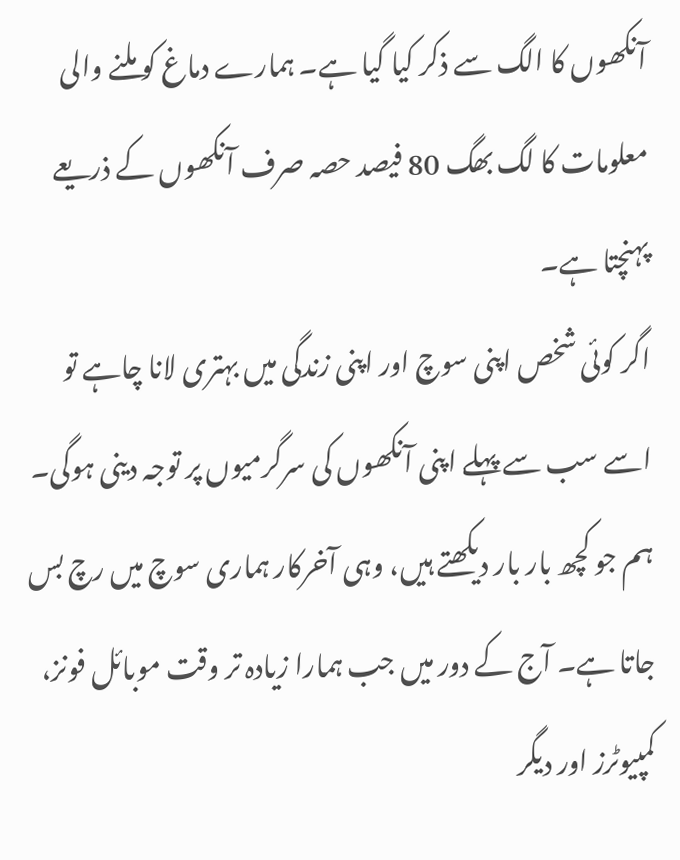آنکھوں کا الگ سے ذکر کیا گیا ہے۔ ہمارے دماغ کو ملنے والی معلومات کا لگ بھگ 80 فیصد حصہ صرف آنکھوں کے ذریعے پہنچتا ہے۔
اگر کوئی شخص اپنی سوچ اور اپنی زندگی میں بہتری لانا چاہے تو اسے سب سے پہلے اپنی آنکھوں کی سرگرمیوں پر توجہ دینی ہوگی۔ ہم جو کچھ بار بار دیکھتے ہیں، وہی آخرکار ہماری سوچ میں رچ بس جاتا ہے۔ آج کے دور میں جب ہمارا زیادہ تر وقت موبائل فونز، کمپیوٹرز اور دیگر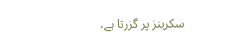سکرینز پر گزرتا ہے،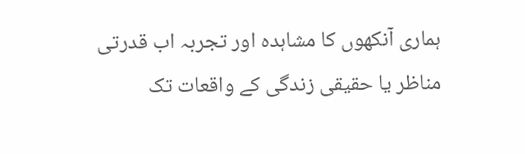ہماری آنکھوں کا مشاہدہ اور تجربہ اب قدرتی مناظر یا حقیقی زندگی کے واقعات تک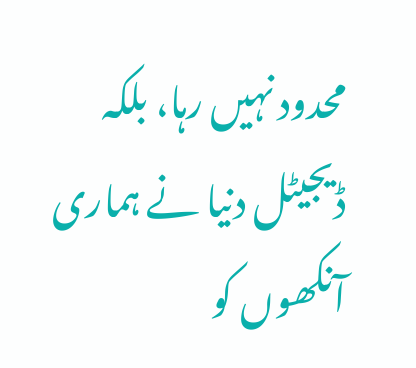محدود نہیں رہا، بلکہ ڈیجیٹل دنیا نے ہماری آنکھوں کو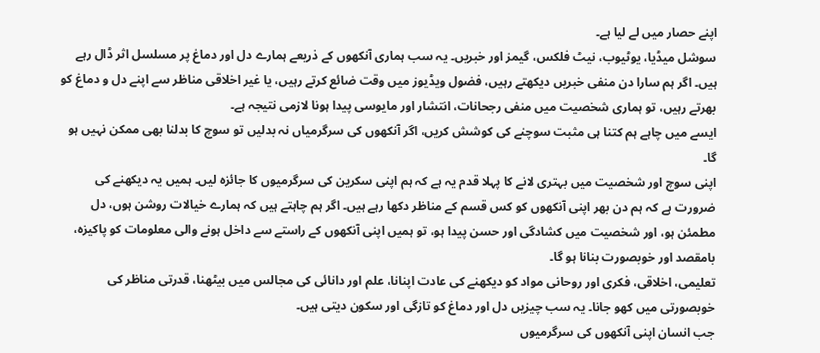اپنے حصار میں لے لیا ہے۔
سوشل میڈیا، یوٹیوب، نیٹ فلکس، گیمز اور خبریں۔ یہ سب ہماری آنکھوں کے ذریعے ہمارے دل اور دماغ پر مسلسل اثر ڈال رہے ہیں۔ اگر ہم سارا دن منفی خبریں دیکھتے رہیں، فضول ویڈیوز میں وقت ضائع کرتے رہیں، یا غیر اخلاقی مناظر سے اپنے دل و دماغ کو بھرتے رہیں، تو ہماری شخصیت میں منفی رجحانات، انتشار اور مایوسی پیدا ہونا لازمی نتیجہ ہے۔
ایسے میں چاہے ہم کتنا ہی مثبت سوچنے کی کوشش کریں، اگر آنکھوں کی سرگرمیاں نہ بدلیں تو سوچ کا بدلنا بھی ممکن نہیں ہو گا۔
اپنی سوچ اور شخصیت میں بہتری لانے کا پہلا قدم یہ ہے کہ ہم اپنی سکرین کی سرگرمیوں کا جائزہ لیں۔ ہمیں یہ دیکھنے کی ضرورت ہے کہ ہم دن بھر اپنی آنکھوں کو کس قسم کے مناظر دکھا رہے ہیں۔ اگر ہم چاہتے ہیں کہ ہمارے خیالات روشن ہوں، دل مطمئن ہو، اور شخصیت میں کشادگی اور حسن پیدا ہو، تو ہمیں اپنی آنکھوں کے راستے سے داخل ہونے والی معلومات کو پاکیزہ، بامقصد اور خوبصورت بنانا ہو گا۔
تعلیمی، اخلاقی، فکری اور روحانی مواد کو دیکھنے کی عادت اپنانا، علم اور دانائی کی مجالس میں بیٹھنا، قدرتی مناظر کی خوبصورتی میں کھو جانا۔ یہ سب چیزیں دل اور دماغ کو تازگی اور سکون دیتی ہیں۔
جب انسان اپنی آنکھوں کی سرگرمیوں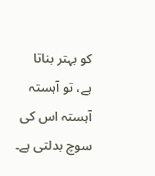کو بہتر بناتا ہے، تو آہستہ آہستہ اس کی سوچ بدلتی ہے۔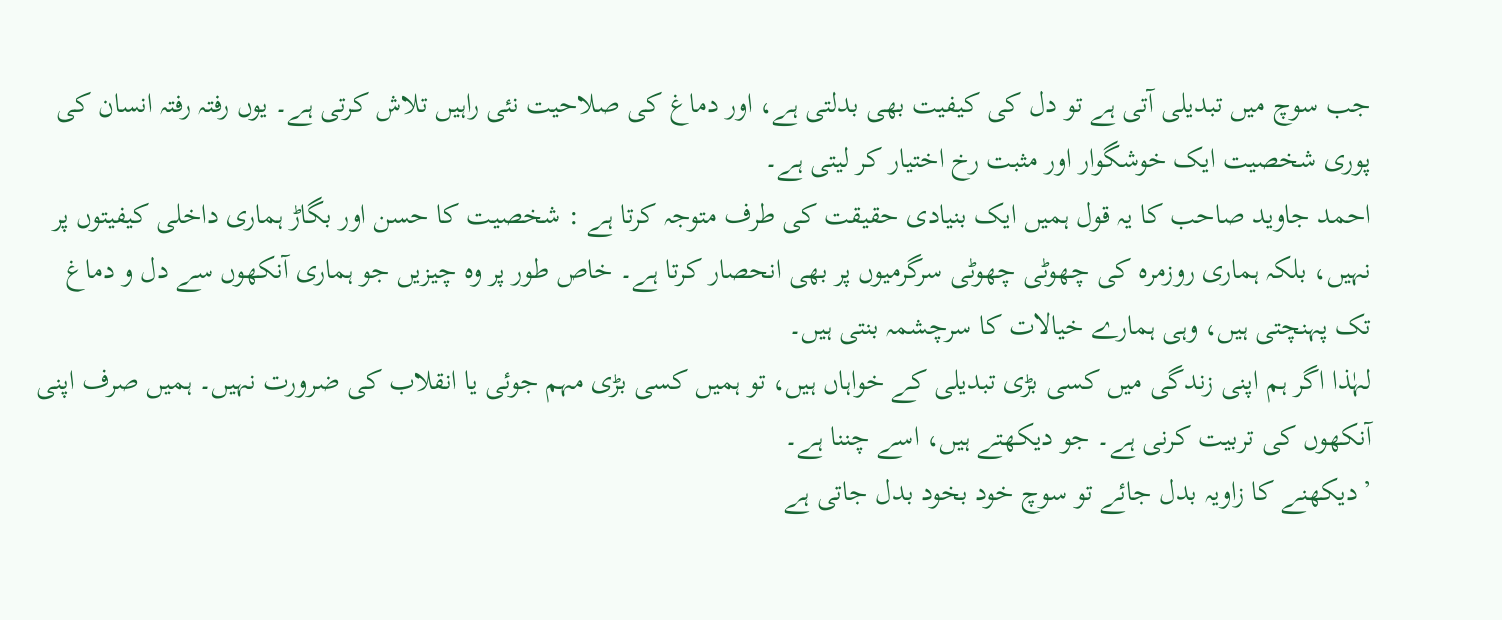جب سوچ میں تبدیلی آتی ہے تو دل کی کیفیت بھی بدلتی ہے، اور دماغ کی صلاحیت نئی راہیں تلاش کرتی ہے۔ یوں رفتہ رفتہ انسان کی پوری شخصیت ایک خوشگوار اور مثبت رخ اختیار کر لیتی ہے۔
احمد جاوید صاحب کا یہ قول ہمیں ایک بنیادی حقیقت کی طرف متوجہ کرتا ہے : شخصیت کا حسن اور بگاڑ ہماری داخلی کیفیتوں پر نہیں، بلکہ ہماری روزمرہ کی چھوٹی چھوٹی سرگرمیوں پر بھی انحصار کرتا ہے۔ خاص طور پر وہ چیزیں جو ہماری آنکھوں سے دل و دماغ تک پہنچتی ہیں، وہی ہمارے خیالات کا سرچشمہ بنتی ہیں۔
لہٰذا اگر ہم اپنی زندگی میں کسی بڑی تبدیلی کے خواہاں ہیں، تو ہمیں کسی بڑی مہم جوئی یا انقلاب کی ضرورت نہیں۔ ہمیں صرف اپنی آنکھوں کی تربیت کرنی ہے۔ جو دیکھتے ہیں، اسے چننا ہے۔
’دیکھنے کا زاویہ بدل جائے تو سوچ خود بخود بدل جاتی ہے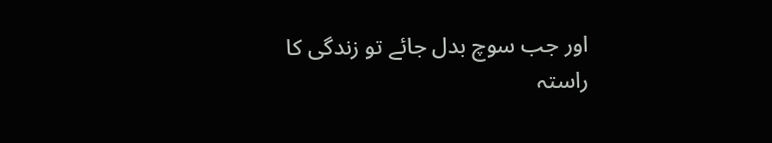اور جب سوچ بدل جائے تو زندگی کا راستہ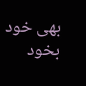بھی خود بخود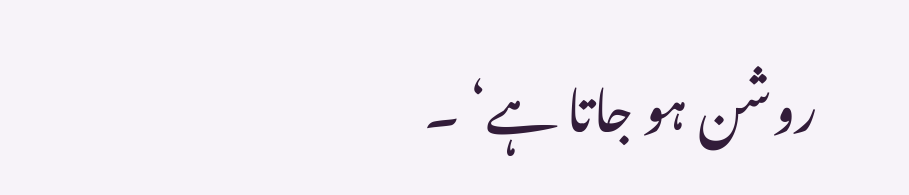روشن ہو جاتا ہے‘ ۔